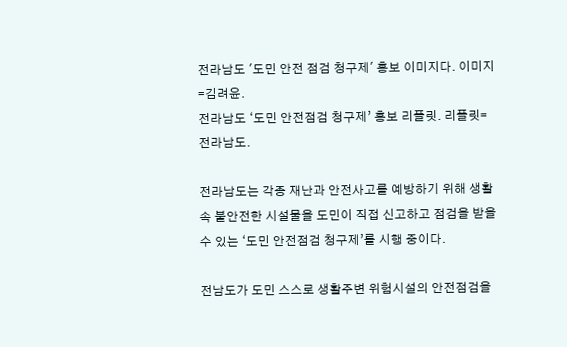전라남도 '도민 안전 점검 청구제' 홍보 이미지다. 이미지=김려윤.
전라남도 ‘도민 안전점검 청구제’ 홍보 리플릿. 리플릿=전라남도.

전라남도는 각종 재난과 안전사고를 예방하기 위해 생활 속 불안전한 시설물을 도민이 직접 신고하고 점검을 받을 수 있는 ‘도민 안전점검 청구제’를 시행 중이다.

전남도가 도민 스스로 생활주변 위험시설의 안전점검을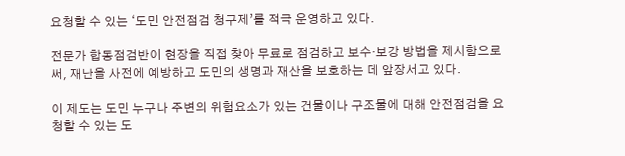요청할 수 있는 ‘도민 안전점검 청구제’를 적극 운영하고 있다.

전문가 합동점검반이 현장을 직접 찾아 무료로 점검하고 보수·보강 방법을 제시함으로써, 재난을 사전에 예방하고 도민의 생명과 재산을 보호하는 데 앞장서고 있다.

이 제도는 도민 누구나 주변의 위험요소가 있는 건물이나 구조물에 대해 안전점검을 요청할 수 있는 도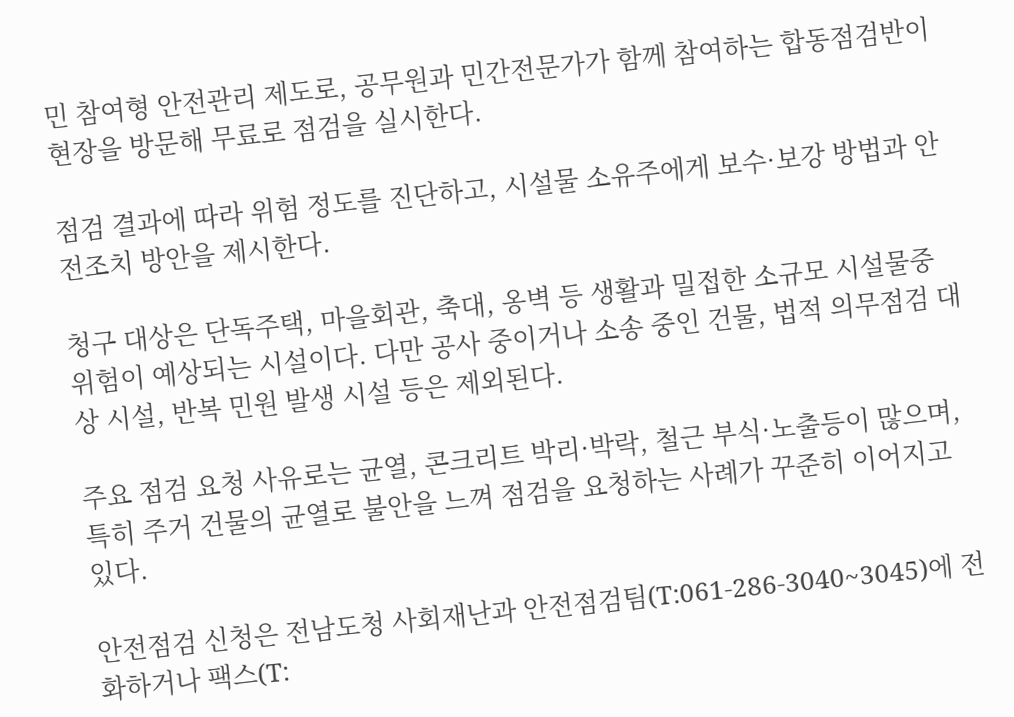민 참여형 안전관리 제도로, 공무원과 민간전문가가 함께 참여하는 합동점검반이 현장을 방문해 무료로 점검을 실시한다.

점검 결과에 따라 위험 정도를 진단하고, 시설물 소유주에게 보수·보강 방법과 안전조치 방안을 제시한다.

청구 대상은 단독주택, 마을회관, 축대, 옹벽 등 생활과 밀접한 소규모 시설물중 위험이 예상되는 시설이다. 다만 공사 중이거나 소송 중인 건물, 법적 의무점검 대상 시설, 반복 민원 발생 시설 등은 제외된다.

주요 점검 요청 사유로는 균열, 콘크리트 박리·박락, 철근 부식·노출등이 많으며, 특히 주거 건물의 균열로 불안을 느껴 점검을 요청하는 사례가 꾸준히 이어지고 있다.

안전점검 신청은 전남도청 사회재난과 안전점검팀(T:061-286-3040~3045)에 전화하거나 팩스(T: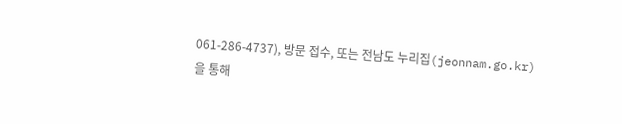061-286-4737), 방문 접수, 또는 전남도 누리집(jeonnam.go.kr)을 통해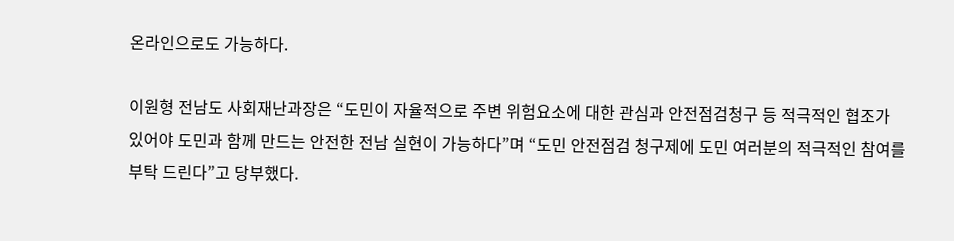온라인으로도 가능하다.

이원형 전남도 사회재난과장은 “도민이 자율적으로 주변 위험요소에 대한 관심과 안전점검청구 등 적극적인 협조가 있어야 도민과 함께 만드는 안전한 전남 실현이 가능하다”며 “도민 안전점검 청구제에 도민 여러분의 적극적인 참여를 부탁 드린다”고 당부했다.